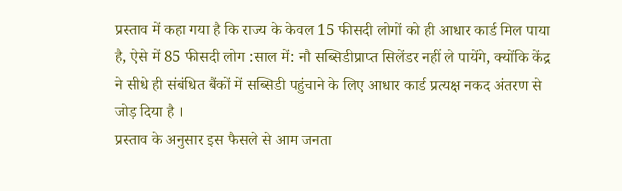प्रस्ताव में कहा गया है कि राज्य के केवल 15 फीसदी लोगों को ही आधार कार्ड मिल पाया है, ऐसे में 85 फीसदी लोग :साल में: नौ सब्सिडीप्राप्त सिलेंडर नहीं ले पायेंगे, क्योंकि केंद्र ने सीधे ही संबंधित बैंकों में सब्सिडी पहुंचाने के लिए आधार कार्ड प्रत्यक्ष नकद अंतरण से जोड़ दिया है ।
प्रस्ताव के अनुसार इस फैसले से आम जनता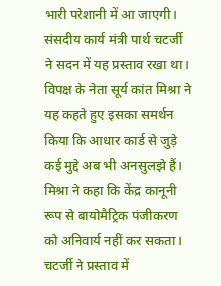भारी परेशानी में आ जाएगी।
संसदीय कार्य मंत्री पार्थ चटर्जी ने सदन में यह प्रस्ताव रखा था। विपक्ष के नेता सूर्य कांत मिश्रा ने यह कहते हुए इसका समर्थन किया कि आधार कार्ड से जुड़े कई मुद्दे अब भी अनसुलझे हैं।
मिश्रा ने कहा कि केंद्र कानूनी रूप से बायोमैट्रिक पंजीकरण को अनिवार्य नहीं कर सकता।
चटर्जी ने प्रस्ताव में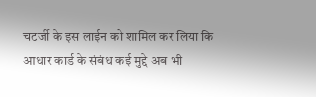चटर्जी के इस लाईन को शामिल कर लिया कि आधार कार्ड के संबंध कई मुद्दे अब भी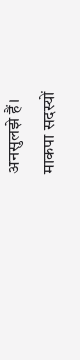अनसुलझे हैं।
माकपा सदस्यों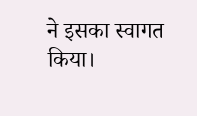ने इसका स्वागत किया।